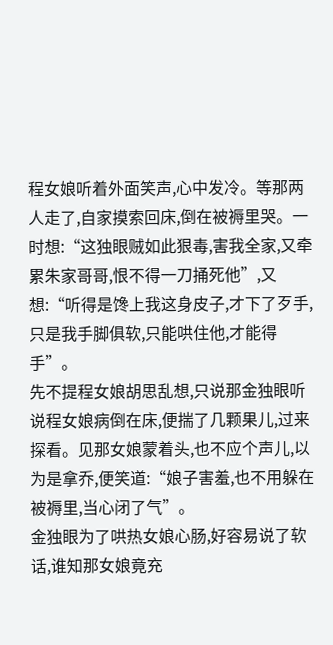程女娘听着外面笑声,心中发冷。等那两人走了,自家摸索回床,倒在被褥里哭。一时想:“这独眼贼如此狠毒,害我全家,又牵累朱家哥哥,恨不得一刀捅死他”,又想:“听得是馋上我这身皮子,才下了歹手,只是我手脚俱软,只能哄住他,才能得手”。
先不提程女娘胡思乱想,只说那金独眼听说程女娘病倒在床,便揣了几颗果儿,过来探看。见那女娘蒙着头,也不应个声儿,以为是拿乔,便笑道:“娘子害羞,也不用躲在被褥里,当心闭了气”。
金独眼为了哄热女娘心肠,好容易说了软话,谁知那女娘竟充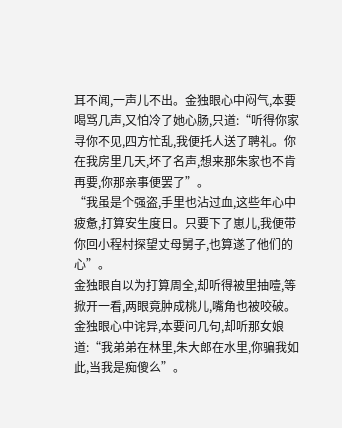耳不闻,一声儿不出。金独眼心中闷气,本要喝骂几声,又怕冷了她心肠,只道:“听得你家寻你不见,四方忙乱,我便托人送了聘礼。你在我房里几天,坏了名声,想来那朱家也不肯再要,你那亲事便罢了”。
“我虽是个强盗,手里也沾过血,这些年心中疲惫,打算安生度日。只要下了崽儿,我便带你回小程村探望丈母舅子,也算遂了他们的心”。
金独眼自以为打算周全,却听得被里抽噎,等掀开一看,两眼竟肿成桃儿,嘴角也被咬破。金独眼心中诧异,本要问几句,却听那女娘道:“我弟弟在林里,朱大郎在水里,你骗我如此,当我是痴傻么”。